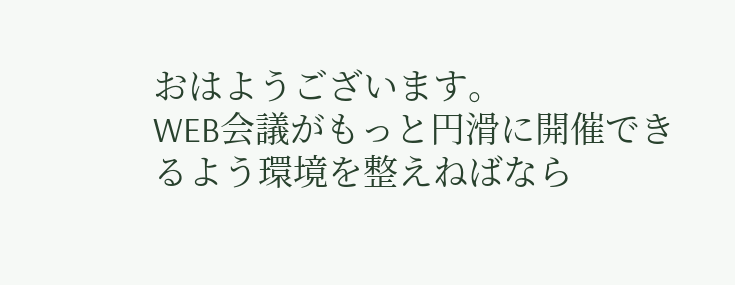おはようございます。
WEB会議がもっと円滑に開催できるよう環境を整えねばなら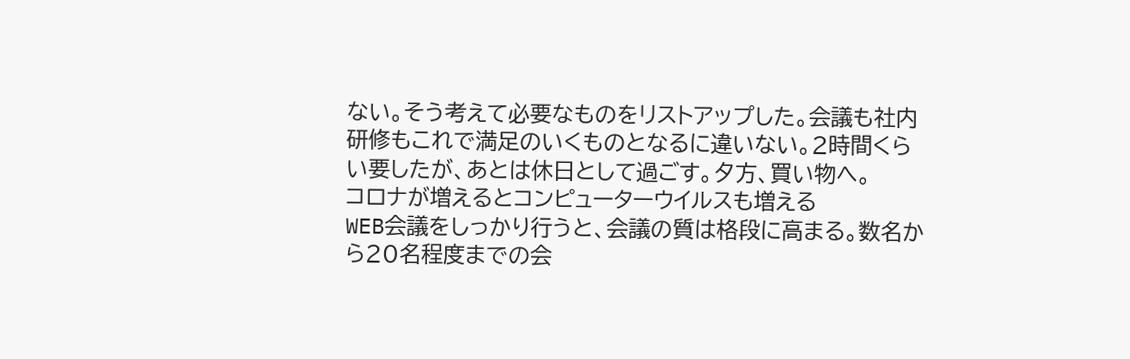ない。そう考えて必要なものをリストアップした。会議も社内研修もこれで満足のいくものとなるに違いない。2時間くらい要したが、あとは休日として過ごす。夕方、買い物へ。
コロナが増えるとコンピューターウイルスも増える
WEB会議をしっかり行うと、会議の質は格段に高まる。数名から20名程度までの会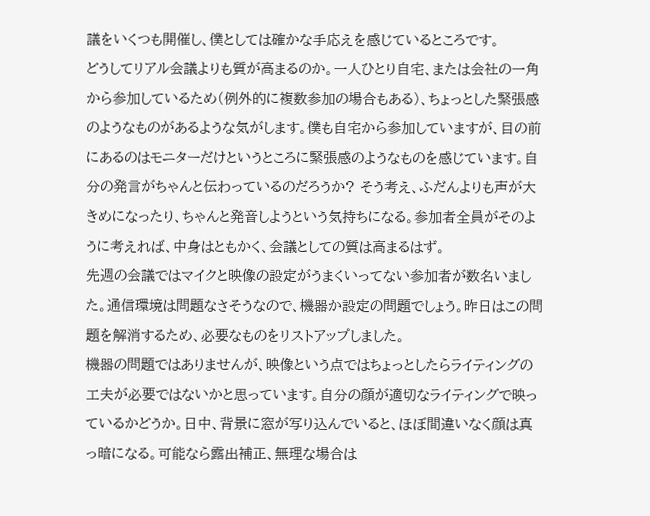議をいくつも開催し、僕としては確かな手応えを感じているところです。
どうしてリアル会議よりも質が高まるのか。一人ひとり自宅、または会社の一角から参加しているため(例外的に複数参加の場合もある)、ちょっとした緊張感のようなものがあるような気がします。僕も自宅から参加していますが、目の前にあるのはモニターだけというところに緊張感のようなものを感じています。自分の発言がちゃんと伝わっているのだろうか? そう考え、ふだんよりも声が大きめになったり、ちゃんと発音しようという気持ちになる。参加者全員がそのように考えれば、中身はともかく、会議としての質は高まるはず。
先週の会議ではマイクと映像の設定がうまくいってない参加者が数名いました。通信環境は問題なさそうなので、機器か設定の問題でしょう。昨日はこの問題を解消するため、必要なものをリストアップしました。
機器の問題ではありませんが、映像という点ではちょっとしたらライティングの工夫が必要ではないかと思っています。自分の顔が適切なライティングで映っているかどうか。日中、背景に窓が写り込んでいると、ほぼ間違いなく顔は真っ暗になる。可能なら露出補正、無理な場合は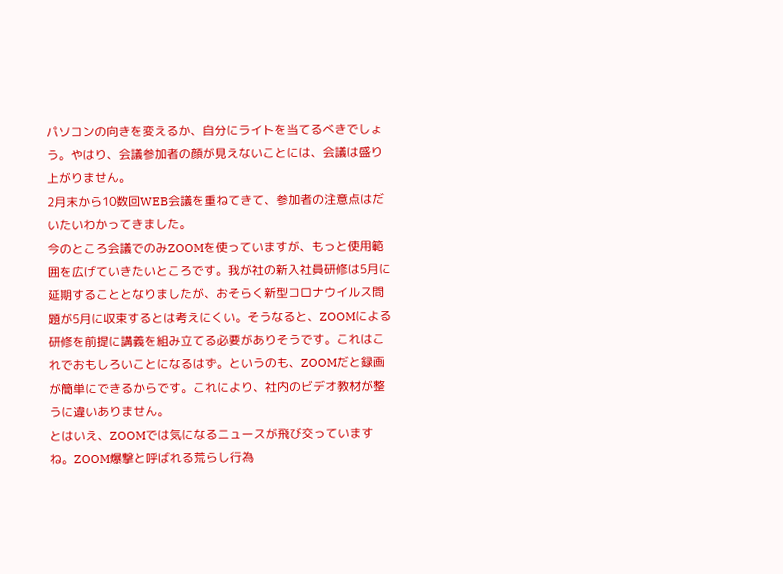パソコンの向きを変えるか、自分にライトを当てるべきでしょう。やはり、会議参加者の顔が見えないことには、会議は盛り上がりません。
2月末から10数回WEB会議を重ねてきて、参加者の注意点はだいたいわかってきました。
今のところ会議でのみZOOMを使っていますが、もっと使用範囲を広げていきたいところです。我が社の新入社員研修は5月に延期することとなりましたが、おそらく新型コロナウイルス問題が5月に収束するとは考えにくい。そうなると、ZOOMによる研修を前提に講義を組み立てる必要がありそうです。これはこれでおもしろいことになるはず。というのも、ZOOMだと録画が簡単にできるからです。これにより、社内のビデオ教材が整うに違いありません。
とはいえ、ZOOMでは気になるニュースが飛び交っていますね。ZOOM爆撃と呼ばれる荒らし行為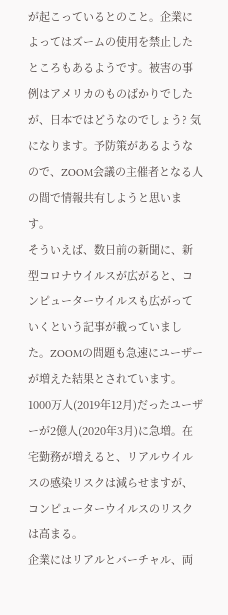が起こっているとのこと。企業によってはズームの使用を禁止したところもあるようです。被害の事例はアメリカのものばかりでしたが、日本ではどうなのでしょう? 気になります。予防策があるようなので、ZOOM会議の主催者となる人の間で情報共有しようと思います。
そういえば、数日前の新聞に、新型コロナウイルスが広がると、コンピューターウイルスも広がっていくという記事が載っていました。ZOOMの問題も急速にユーザーが増えた結果とされています。1000万人(2019年12月)だったユーザーが2億人(2020年3月)に急増。在宅勤務が増えると、リアルウイルスの感染リスクは減らせますが、コンピューターウイルスのリスクは高まる。
企業にはリアルとバーチャル、両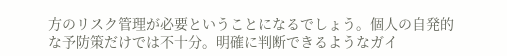方のリスク管理が必要ということになるでしょう。個人の自発的な予防策だけでは不十分。明確に判断できるようなガイ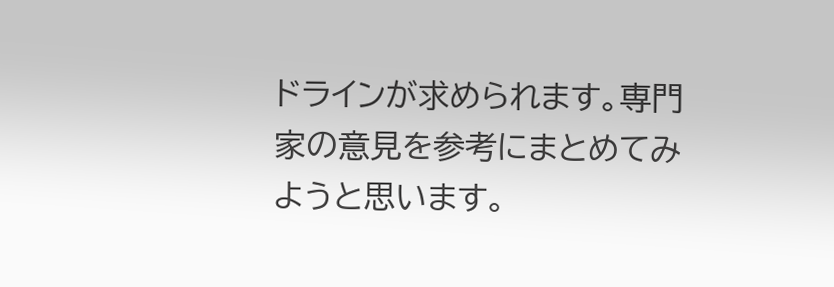ドラインが求められます。専門家の意見を参考にまとめてみようと思います。